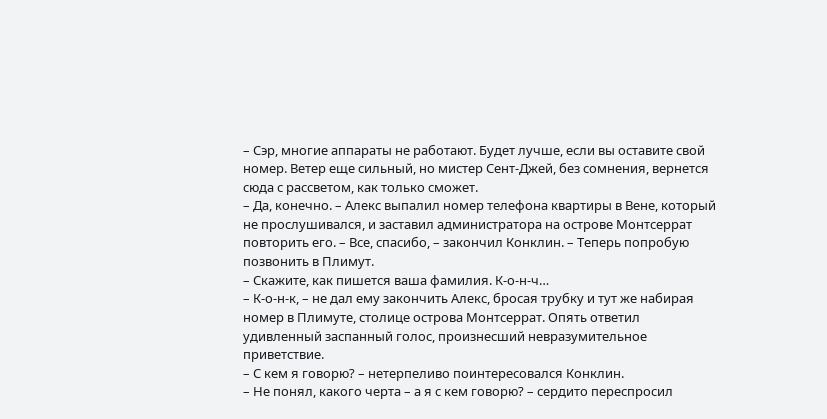– Сэр, многие аппараты не работают. Будет лучше, если вы оставите свой номер. Ветер еще сильный, но мистер Сент-Джей, без сомнения, вернется сюда с рассветом, как только сможет.
– Да, конечно. – Алекс выпалил номер телефона квартиры в Вене, который не прослушивался, и заставил администратора на острове Монтсеррат повторить его. – Все, спасибо, – закончил Конклин. – Теперь попробую позвонить в Плимут.
– Скажите, как пишется ваша фамилия. К-о-н-ч…
– К-о-н-к, – не дал ему закончить Алекс, бросая трубку и тут же набирая номер в Плимуте, столице острова Монтсеррат. Опять ответил удивленный заспанный голос, произнесший невразумительное приветствие.
– С кем я говорю? – нетерпеливо поинтересовался Конклин.
– Не понял, какого черта – а я с кем говорю? – сердито переспросил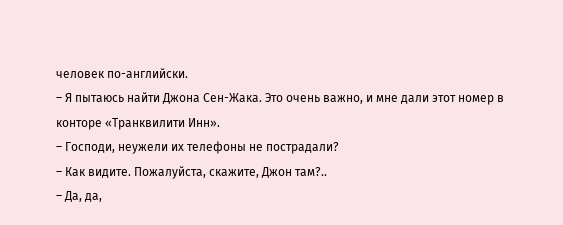человек по-английски.
– Я пытаюсь найти Джона Сен-Жака. Это очень важно, и мне дали этот номер в конторе «Транквилити Инн».
– Господи, неужели их телефоны не пострадали?
– Как видите. Пожалуйста, скажите, Джон там?..
– Да, да,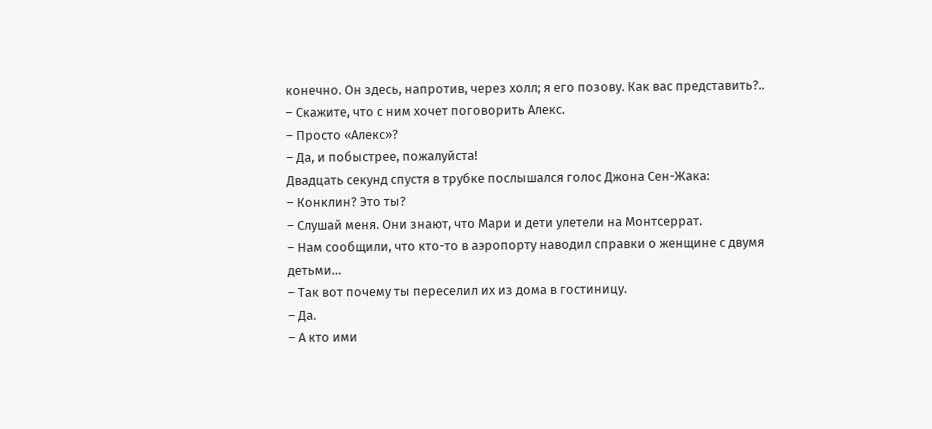конечно. Он здесь, напротив, через холл; я его позову. Как вас представить?..
– Скажите, что с ним хочет поговорить Алекс.
– Просто «Алекс»?
– Да, и побыстрее, пожалуйста!
Двадцать секунд спустя в трубке послышался голос Джона Сен-Жака:
– Конклин? Это ты?
– Слушай меня. Они знают, что Мари и дети улетели на Монтсеррат.
– Нам сообщили, что кто-то в аэропорту наводил справки о женщине с двумя детьми…
– Так вот почему ты переселил их из дома в гостиницу.
– Да.
– А кто ими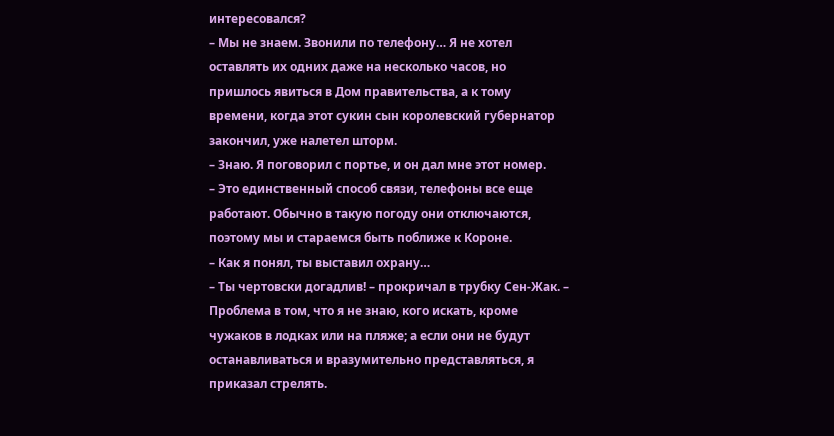интересовался?
– Мы не знаем. Звонили по телефону… Я не хотел оставлять их одних даже на несколько часов, но пришлось явиться в Дом правительства, а к тому времени, когда этот сукин сын королевский губернатор закончил, уже налетел шторм.
– Знаю. Я поговорил с портье, и он дал мне этот номер.
– Это единственный способ связи, телефоны все еще работают. Обычно в такую погоду они отключаются, поэтому мы и стараемся быть поближе к Короне.
– Как я понял, ты выставил охрану…
– Ты чертовски догадлив! – прокричал в трубку Сен-Жак. – Проблема в том, что я не знаю, кого искать, кроме чужаков в лодках или на пляже; а если они не будут останавливаться и вразумительно представляться, я приказал стрелять.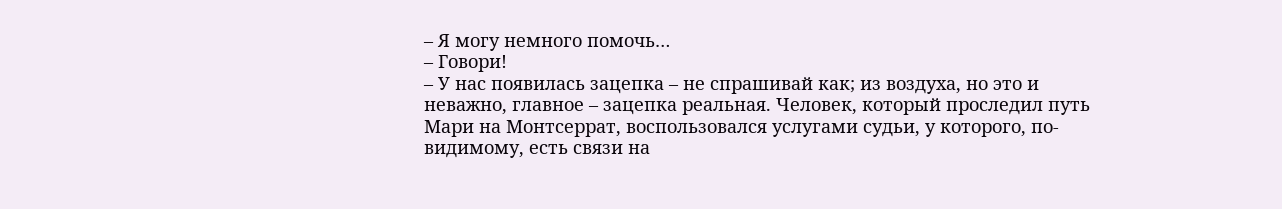– Я могу немного помочь…
– Говори!
– У нас появилась зацепка – не спрашивай как; из воздуха, но это и неважно, главное – зацепка реальная. Человек, который проследил путь Мари на Монтсеррат, воспользовался услугами судьи, у которого, по-видимому, есть связи на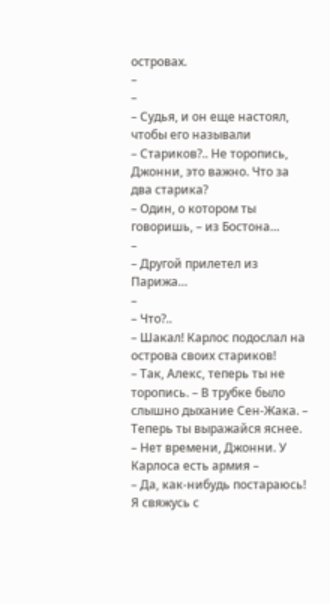островах.
–
–
– Судья, и он еще настоял, чтобы его называли
– Стариков?.. Не торопись, Джонни, это важно. Что за два старика?
– Один, о котором ты говоришь, – из Бостона…
–
– Другой прилетел из Парижа…
–
– Что?..
– Шакал! Карлос подослал на острова своих стариков!
– Так, Алекс, теперь ты не торопись. – В трубке было слышно дыхание Сен-Жака. – Теперь ты выражайся яснее.
– Нет времени, Джонни. У Карлоса есть армия –
– Да, как-нибудь постараюсь! Я свяжусь с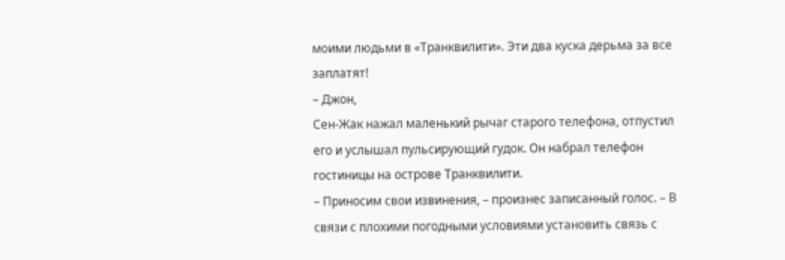моими людьми в «Транквилити». Эти два куска дерьма за все заплатят!
– Джон,
Сен-Жак нажал маленький рычаг старого телефона, отпустил его и услышал пульсирующий гудок. Он набрал телефон гостиницы на острове Транквилити.
– Приносим свои извинения, – произнес записанный голос. – В связи с плохими погодными условиями установить связь с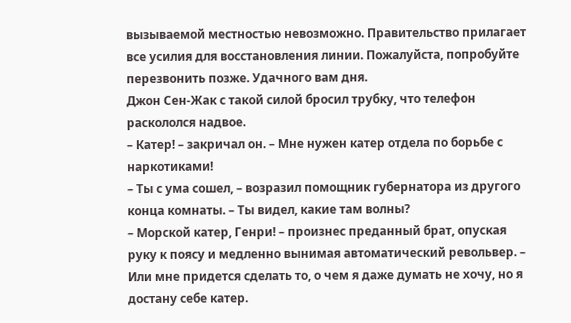вызываемой местностью невозможно. Правительство прилагает все усилия для восстановления линии. Пожалуйста, попробуйте перезвонить позже. Удачного вам дня.
Джон Сен-Жак с такой силой бросил трубку, что телефон раскололся надвое.
– Катер! – закричал он. – Мне нужен катер отдела по борьбе с наркотиками!
– Ты с ума сошел, – возразил помощник губернатора из другого конца комнаты. – Ты видел, какие там волны?
– Морской катер, Генри! – произнес преданный брат, опуская руку к поясу и медленно вынимая автоматический револьвер. – Или мне придется сделать то, о чем я даже думать не хочу, но я достану себе катер.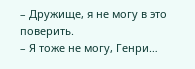– Дружище, я не могу в это поверить.
– Я тоже не могу, Генри…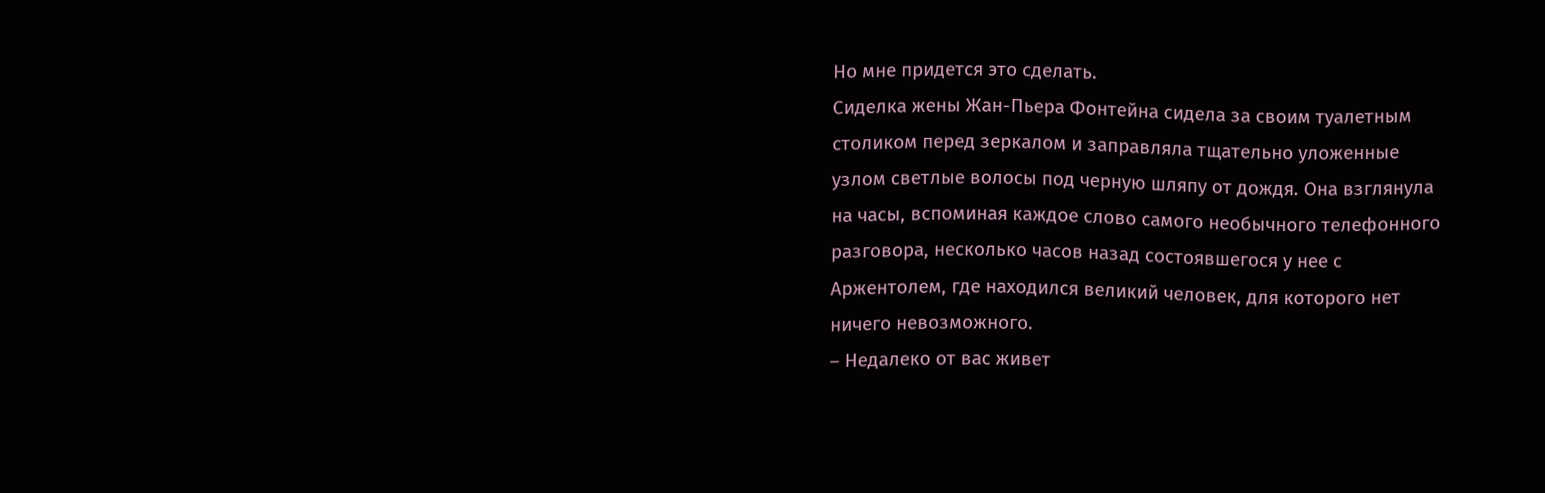Но мне придется это сделать.
Сиделка жены Жан-Пьера Фонтейна сидела за своим туалетным столиком перед зеркалом и заправляла тщательно уложенные узлом светлые волосы под черную шляпу от дождя. Она взглянула на часы, вспоминая каждое слово самого необычного телефонного разговора, несколько часов назад состоявшегося у нее с Аржентолем, где находился великий человек, для которого нет ничего невозможного.
– Недалеко от вас живет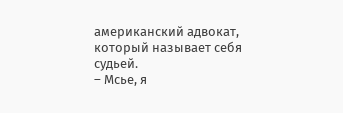американский адвокат, который называет себя судьей.
– Мсье, я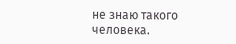не знаю такого человека.